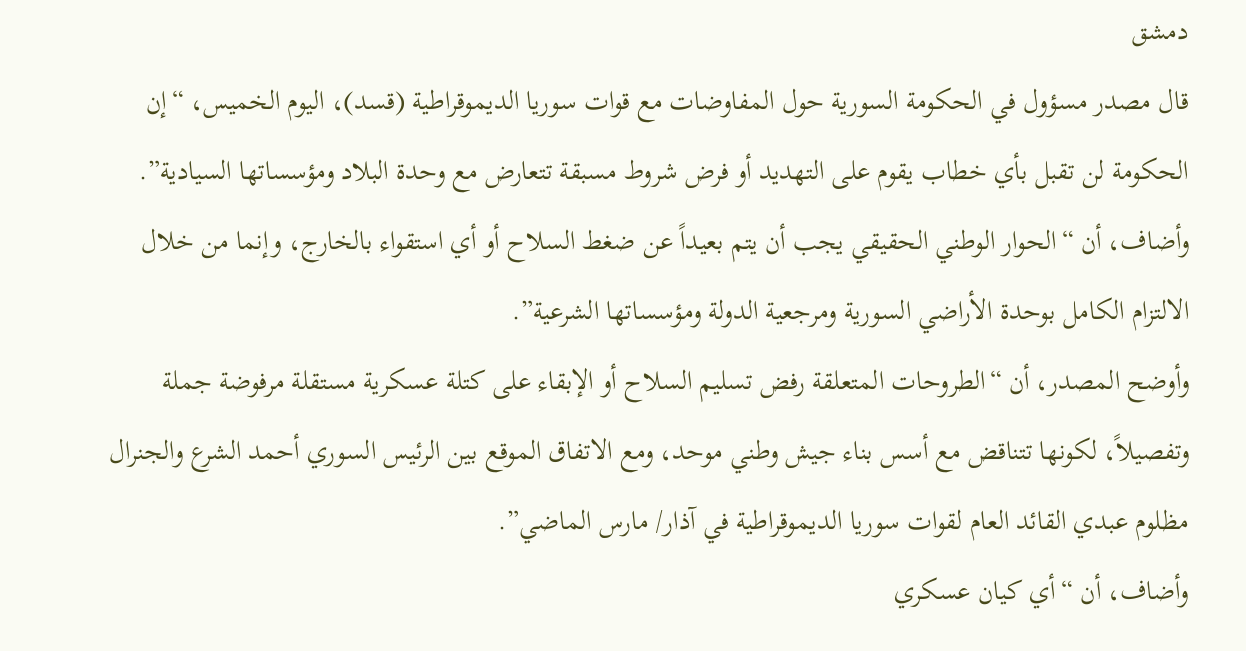دمشق
قال مصدر مسؤول في الحكومة السورية حول المفاوضات مع قوات سوريا الديموقراطية (قسد)، اليوم الخميس، “إن الحكومة لن تقبل بأي خطاب يقوم على التهديد أو فرض شروط مسبقة تتعارض مع وحدة البلاد ومؤسساتها السيادية”.
وأضاف، أن “الحوار الوطني الحقيقي يجب أن يتم بعيداً عن ضغط السلاح أو أي استقواء بالخارج، وإنما من خلال الالتزام الكامل بوحدة الأراضي السورية ومرجعية الدولة ومؤسساتها الشرعية”.
وأوضح المصدر، أن “الطروحات المتعلقة رفض تسليم السلاح أو الإبقاء على كتلة عسكرية مستقلة مرفوضة جملة وتفصيلاً، لكونها تتناقض مع أسس بناء جيش وطني موحد، ومع الاتفاق الموقع بين الرئيس السوري أحمد الشرع والجنرال مظلوم عبدي القائد العام لقوات سوريا الديموقراطية في آذار/ مارس الماضي”.
وأضاف، أن “أي كيان عسكري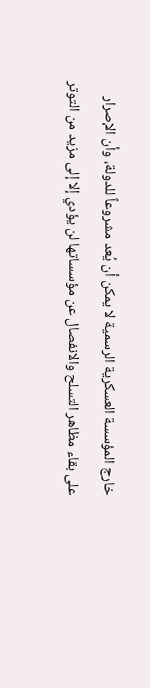خارج المؤسسة العسكرية الرسمية لا يمكن أن يُعد مشروعاً للدولة، وأن الإصرار على بقاء مظاهر التسلح والانفصال عن مؤسساتها لن يؤدي إلا إلى مزيد من التوتر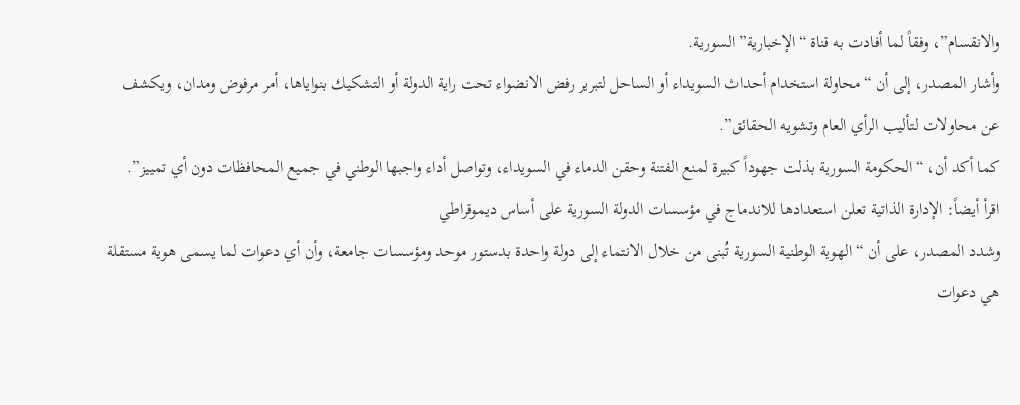والانقسام”، وفقاً لما أفادت به قناة “الإخبارية” السورية.
وأشار المصدر، إلى أن “محاولة استخدام أحداث السويداء أو الساحل لتبرير رفض الانضواء تحت راية الدولة أو التشكيك بنواياها، أمر مرفوض ومدان، ويكشف عن محاولات لتأليب الرأي العام وتشويه الحقائق”.
كما أكد أن، “الحكومة السورية بذلت جهوداً كبيرة لمنع الفتنة وحقن الدماء في السويداء، وتواصل أداء واجبها الوطني في جميع المحافظات دون أي تمييز”.
اقرأ أيضاً: الإدارة الذاتية تعلن استعدادها للاندماج في مؤسسات الدولة السورية على أساس ديموقراطي
وشدد المصدر، على أن “الهوية الوطنية السورية تُبنى من خلال الانتماء إلى دولة واحدة بدستور موحد ومؤسسات جامعة، وأن أي دعوات لما يسمى هوية مستقلة هي دعوات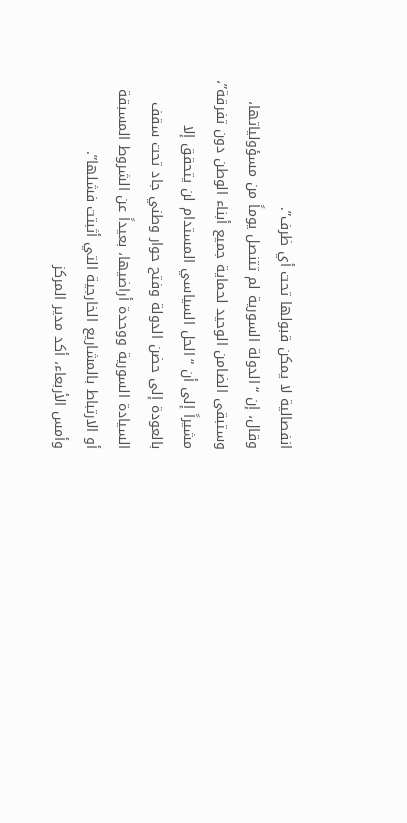انفصالية لا يمكن قبولها تحت أي ظرف”.
وقال، إن “الدولة السورية لم تتنصل يوماً من مسؤولياتها، وستبقى الضامن الوحيد لحماية جميع أبناء الوطن دون تفرقة”، مشيراً إلى أن “الحل السياسي المستدام لن يتحقق إلا بالعودة إلى حضن الدولة وفتح حوار وطني جاد تحت سقف السيادة السورية ووحدة أراضيها، بعيداً عن الشروط المسبقة أو الارتباط بالمشاريع الخارجية التي أثبتت فشلها”.
وأمس الأربعاء، أكد مدير المركز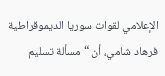الإعلامي لقوات سوريا الديموقراطية فرهاد شامي، أن “مسألة تسليم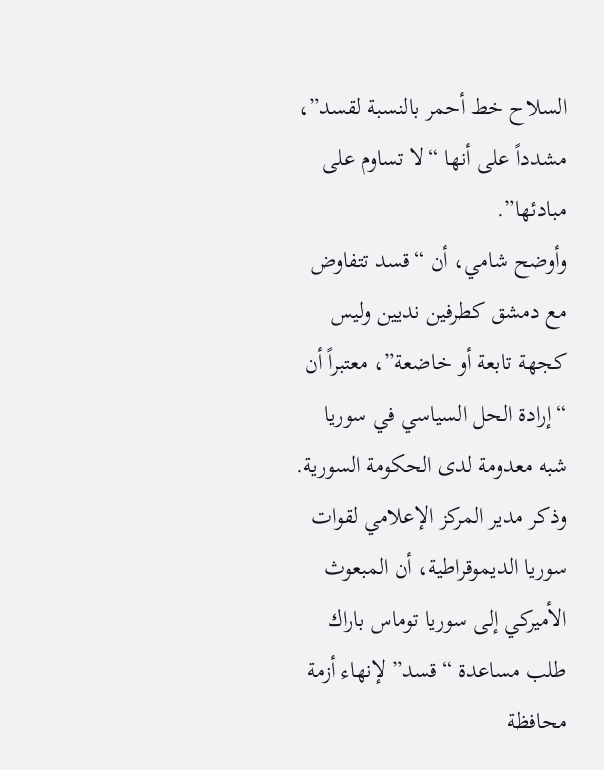السلاح خط أحمر بالنسبة لقسد”، مشدداً على أنها “لا تساوم على مبادئها”.
وأوضح شامي، أن “قسد تتفاوض مع دمشق كطرفين نديين وليس كجهة تابعة أو خاضعة”، معتبراً أن “إرادة الحل السياسي في سوريا شبه معدومة لدى الحكومة السورية.
وذكر مدير المركز الإعلامي لقوات سوريا الديموقراطية، أن المبعوث الأميركي إلى سوريا توماس باراك طلب مساعدة “قسد” لإنهاء أزمة محافظة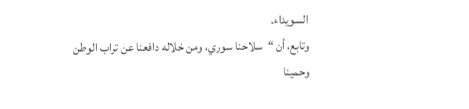السويداء.
وتابع، أن “سلاحنا سوري، ومن خلاله دافعنا عن تراب الوطن وحمينا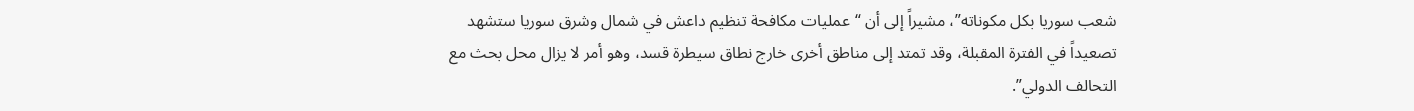شعب سوريا بكل مكوناته”، مشيراً إلى أن “عمليات مكافحة تنظيم داعش في شمال وشرق سوريا ستشهد تصعيداً في الفترة المقبلة، وقد تمتد إلى مناطق أخرى خارج نطاق سيطرة قسد، وهو أمر لا يزال محل بحث مع التحالف الدولي”.